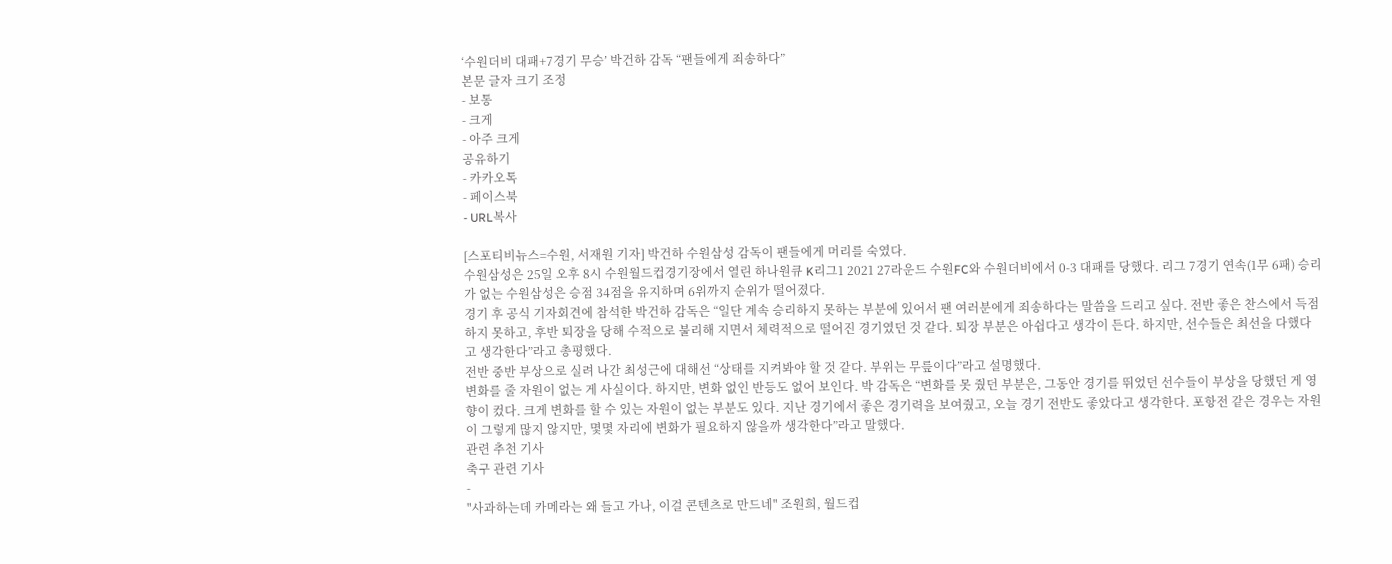‘수원더비 대패+7경기 무승’ 박건하 감독 “팬들에게 죄송하다”
본문 글자 크기 조정
- 보통
- 크게
- 아주 크게
공유하기
- 카카오톡
- 페이스북
- URL복사

[스포티비뉴스=수원, 서재원 기자] 박건하 수원삼성 감독이 팬들에게 머리를 숙였다.
수원삼성은 25일 오후 8시 수원월드컵경기장에서 열린 하나원큐 K리그1 2021 27라운드 수원FC와 수원더비에서 0-3 대패를 당했다. 리그 7경기 연속(1무 6패) 승리가 없는 수원삼성은 승점 34점을 유지하며 6위까지 순위가 떨어졌다.
경기 후 공식 기자회견에 참석한 박건하 감독은 “일단 계속 승리하지 못하는 부분에 있어서 팬 여러분에게 죄송하다는 말씀을 드리고 싶다. 전반 좋은 찬스에서 득점하지 못하고, 후반 퇴장을 당해 수적으로 불리해 지면서 체력적으로 떨어진 경기였던 것 같다. 퇴장 부분은 아쉽다고 생각이 든다. 하지만, 선수들은 최선을 다했다고 생각한다”라고 총평했다.
전반 중반 부상으로 실려 나간 최성근에 대해선 “상태를 지켜봐야 할 것 같다. 부위는 무릎이다”라고 설명했다.
변화를 줄 자원이 없는 게 사실이다. 하지만, 변화 없인 반등도 없어 보인다. 박 감독은 “변화를 못 줬던 부분은, 그동안 경기를 뛰었던 선수들이 부상을 당했던 게 영향이 컸다. 크게 변화를 할 수 있는 자원이 없는 부분도 있다. 지난 경기에서 좋은 경기력을 보여줬고, 오늘 경기 전반도 좋았다고 생각한다. 포항전 같은 경우는 자원이 그렇게 많지 않지만, 몇몇 자리에 변화가 필요하지 않을까 생각한다”라고 말했다.
관련 추천 기사
축구 관련 기사
-
"사과하는데 카메라는 왜 들고 가나, 이걸 콘텐츠로 만드네" 조원희, 월드컵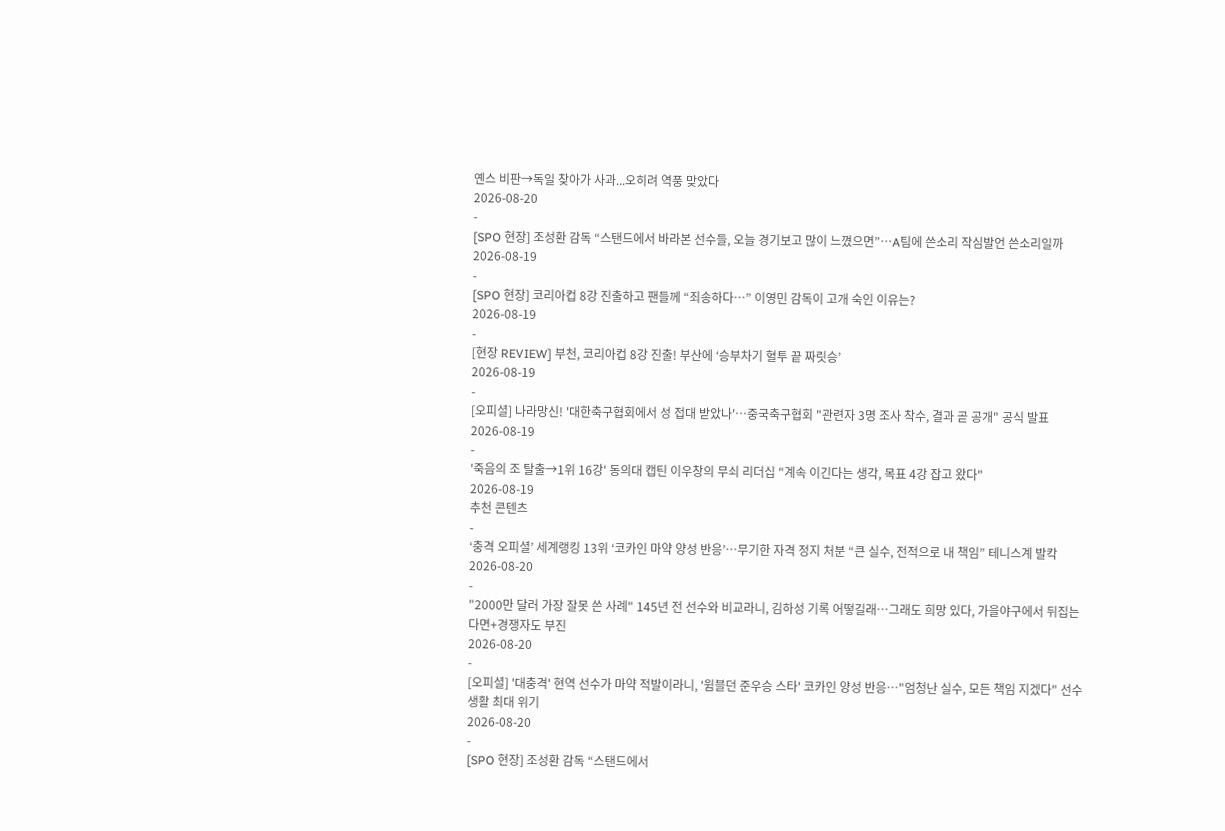옌스 비판→독일 찾아가 사과...오히려 역풍 맞았다
2026-08-20
-
[SPO 현장] 조성환 감독 “스탠드에서 바라본 선수들, 오늘 경기보고 많이 느꼈으면”…A팀에 쓴소리 작심발언 쓴소리일까
2026-08-19
-
[SPO 현장] 코리아컵 8강 진출하고 팬들께 “죄송하다…” 이영민 감독이 고개 숙인 이유는?
2026-08-19
-
[현장 REVIEW] 부천, 코리아컵 8강 진출! 부산에 ‘승부차기 혈투 끝 짜릿승’
2026-08-19
-
[오피셜] 나라망신! '대한축구협회에서 성 접대 받았나'…중국축구협회 "관련자 3명 조사 착수, 결과 곧 공개" 공식 발표
2026-08-19
-
'죽음의 조 탈출→1위 16강' 동의대 캡틴 이우창의 무쇠 리더십 "계속 이긴다는 생각, 목표 4강 잡고 왔다"
2026-08-19
추천 콘텐츠
-
‘충격 오피셜’ 세계랭킹 13위 ‘코카인 마약 양성 반응’…무기한 자격 정지 처분 “큰 실수, 전적으로 내 책임” 테니스계 발칵
2026-08-20
-
"2000만 달러 가장 잘못 쓴 사례" 145년 전 선수와 비교라니, 김하성 기록 어떻길래…그래도 희망 있다, 가을야구에서 뒤집는다면+경쟁자도 부진
2026-08-20
-
[오피셜] '대충격' 현역 선수가 마약 적발이라니, '윔블던 준우승 스타' 코카인 양성 반응…"엄청난 실수, 모든 책임 지겠다" 선수 생활 최대 위기
2026-08-20
-
[SPO 현장] 조성환 감독 “스탠드에서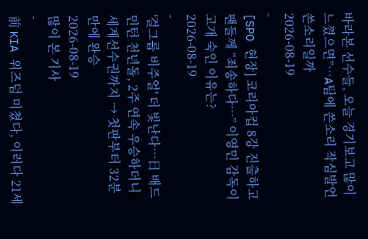바라본 선수들, 오늘 경기보고 많이 느꼈으면”…A팀에 쓴소리 작심발언 쓴소리일까
2026-08-19
-
[SPO 현장] 코리아컵 8강 진출하고 팬들께 “죄송하다…” 이영민 감독이 고개 숙인 이유는?
2026-08-19
-
'걸그룹 비주얼' 더 빛난다…日 배드민턴 천년돌, 2주 연속 우승하더니 세계선수권까지 → 첫판부터 32분 만에 완승
2026-08-19
많이 본 기사
-
前 KIA 위즈덤 미쳤다, 이러다 21세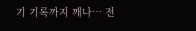기 기록까지 깨나… 전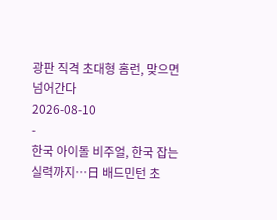광판 직격 초대형 홈런, 맞으면 넘어간다
2026-08-10
-
한국 아이돌 비주얼, 한국 잡는 실력까지…日 배드민턴 초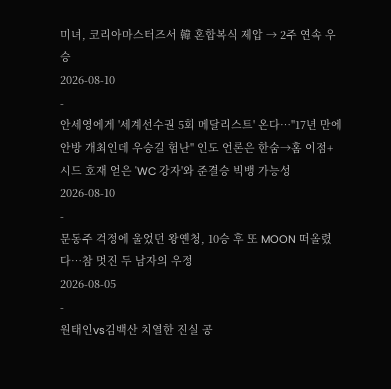미녀, 코리아마스터즈서 韓 혼합복식 제압 → 2주 연속 우승
2026-08-10
-
안세영에게 '세계선수권 5회 메달리스트' 온다…"17년 만에 안방 개최인데 우승길 험난" 인도 언론은 한숨→홈 이점+시드 호재 얻은 'WC 강자'와 준결승 빅뱅 가능성
2026-08-10
-
문동주 걱정에 울었던 왕옌청, 10승 후 또 MOON 떠올렸다…참 멋진 두 남자의 우정
2026-08-05
-
원태인vs김백산 치열한 진실 공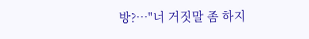방?…"너 거짓말 좀 하지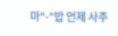마"-"밥 언제 사주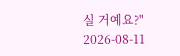실 거예요?"
2026-08-11